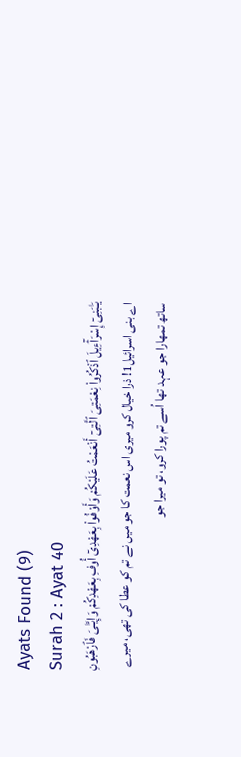Ayats Found (9)
Surah 2 : Ayat 40
يَـٰبَنِىٓ إِسْرَٲٓءِيلَ ٱذْكُرُواْ نِعْمَتِىَ ٱلَّتِىٓ أَنْعَمْتُ عَلَيْكُمْ وَأَوْفُواْ بِعَهْدِىٓ أُوفِ بِعَهْدِكُمْ وَإِيَّـٰىَ فَٱرْهَبُونِ
اے بنی اسرائیل1! ذرا خیال کرو میری اس نعمت کا جو میں نے تم کو عطا کی تھی، میرے ساتھ تمھارا جو عہد تھا اُسے تم پورا کرو، تو میرا جو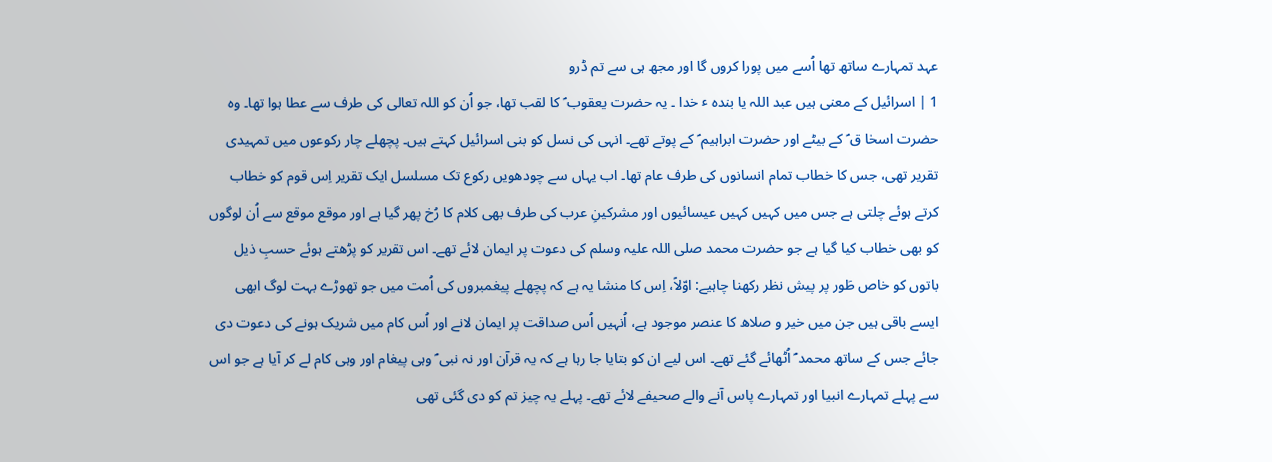عہد تمہارے ساتھ تھا اُسے میں پورا کروں گا اور مجھ ہی سے تم ڈرو
1 | اسرائیل کے معنی ہیں عبد اللہ یا بندہ ٴ خدا ۔ یہ حضرت یعقوب ؑ کا لقب تھا، جو اُن کو اللہ تعالی کی طرف سے عطا ہوا تھا۔ وہ حضرت اسحٰا ق ؑ کے بیٹے اور حضرت ابراہیم ؑ کے پوتے تھے۔ انہی کی نسل کو بنی اسرائیل کہتے ہیں۔ پچھلے چار رکوعوں میں تمہیدی تقریر تھی، جس کا خطاب تمام انسانوں کی طرف عام تھا۔ اب یہاں سے چودھویں رکوع تک مسلسل ایک تقریر اِس قوم کو خطاب کرتے ہوئے چلتی ہے جس میں کہیں کہیں عیسائیوں اور مشرکینِ عرب کی طرف بھی کلام کا رُخ پھر گیا ہے اور موقع موقع سے اُن لوگوں کو بھی خطاب کیا گیا ہے جو حضرت محمد صلی اللہ علیہ وسلم کی دعوت پر ایمان لائے تھے۔ اس تقریر کو پڑھتے ہوئے حسبِ ذیل باتوں کو خاص طَور پر پیش نظر رکھنا چاہیے: اوّلاً، اِس کا منشا یہ ہے کہ پچھلے پیغمبروں کی اُمت میں جو تھوڑے بہت لوگ ابھی ایسے باقی ہیں جن میں خیر و صلاھ کا عنصر موجود ہے، اُنہیں اُس صداقت پر ایمان لانے اور اُس کام میں شریک ہونے کی دعوت دی جائے جس کے ساتھ محمد ؐ اُٹھائے گئے تھے۔ اس لیے ان کو بتایا جا رہا ہے کہ یہ قرآن اور نہ نبی ؐ وہی پیغام اور وہی کام لے کر آیا ہے جو اس سے پہلے تمہارے انبیا اور تمہارے پاس آنے والے صحیفے لائے تھے۔ پہلے یہ چیز تم کو دی گئی تھی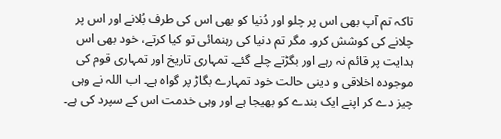تاکہ تم آپ بھی اس پر چلو اور دُنیا کو بھی اس کی طرف بُلانے اور اس پر چلانے کی کوشش کرو۔ مگر تم دنیا کی رہنمائی تو کیا کرتے، خود بھی اس ہدایت پر قائم نہ رہے اور بگڑتے چلے گئے۔ تمہاری تاریخ اور تمہاری قوم کی موجودہ اخلاقی و دینی حالت خود تمہارے بگاڑ پر گواہ ہے۔ اب اللہ نے وہی چیز دے کر اپنے ایک بندے کو بھیجا ہے اور وہی خدمت اس کے سپرد کی ہے۔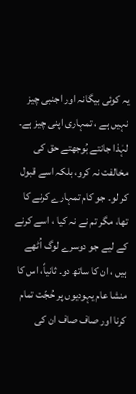یہ کوئی بیگانہ اور اجنبی چیز نہیں ہے ، تمہاری اپنی چیز ہے۔ لہٰذا جانتے بُوجھتے حق کی مخالفت نہ کرو، بلکہ اسے قبول کر لو۔ جو کام تمہارے کرنے کا تھا، مگر تم نے نہ کیا ، اسے کرنے کے لیے جو دوسرے لوگ اُٹھے ہیں ، ان کا ساتھ دو۔ ثانیاً، اس کا منشا عام یہودیوں پر حُجّت تمام کرنا اور صاف صاف ان کی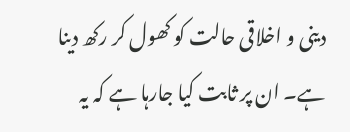دینی و اخلاقی حالت کو کھول کر رکھ دینا ہے۔ ان پر ثابت کیا جارہا ہے کہ یہ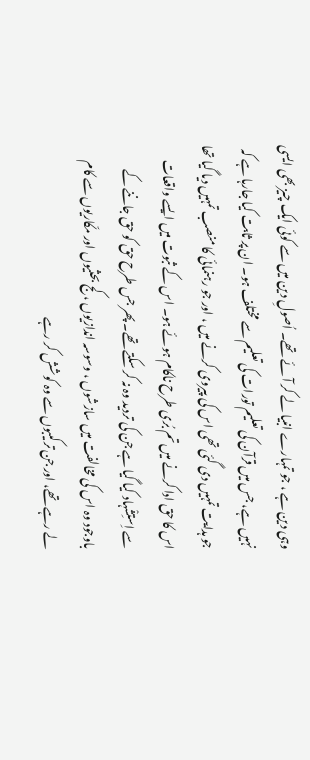وہی دین ہے ، جو تمہارے انبیا لے کر آئے تھے۔ اُصولِ دین میں سے کوئی ایک چیز بھی ایسی نہیں ہے، جس میں قرآن کی تعلیم تورات کی تعلیم سے مختلف ہو۔ ان پر ثابت کیا جارہا ہے کہ جو ہدایت تمہیں دی گئی تھی اس کی پیروی کرنے میں ، اور جو رہنمائی کا منصب تمہیں دیا گیا تھا اس کا حق ادا کرنے میں تم بُری طرح ناکام ہوئے ہو۔ اس کے ثبوت میں ایسے واقعات سے اِستِشْہاد کیا گیا ہے جن کی تردید وہ نہ کر سکتے تھے۔ پھر جس طرح حق کو حق جاننے کے باوجود وہ اس کی مخالفت میں سازشوں ، وسوسہ اندازیوں ، کج بحثیوں اور مکّاریوں سے کام لے رہے تھے، اور جن ترکیبوں سے وہ کوشش کر رہے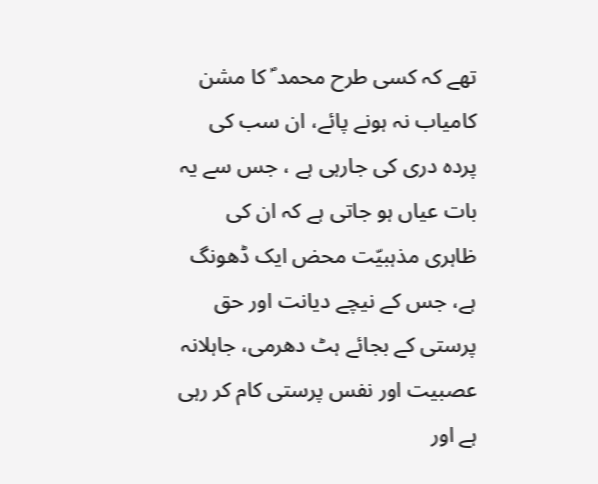تھے کہ کسی طرح محمد ؐ کا مشن کامیاب نہ ہونے پائے، ان سب کی پردہ دری کی جارہی ہے ، جس سے یہ بات عیاں ہو جاتی ہے کہ ان کی ظاہری مذہبیّت محض ایک ڈھونگ ہے، جس کے نیچے دیانت اور حق پرستی کے بجائے ہٹ دھرمی، جاہلانہ عصبیت اور نفس پرستی کام کر رہی ہے اور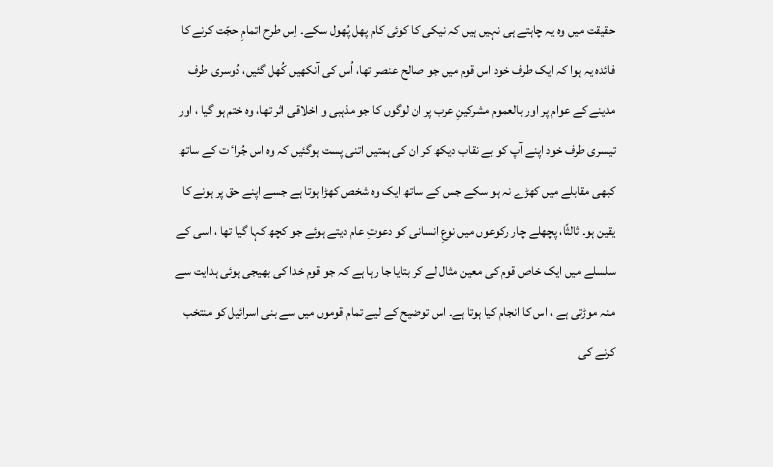حقیقت میں وہ یہ چاہتے ہی نہیں ہیں کہ نیکی کا کوئی کام پھل پُھول سکے۔ اِس طرح اتمامِ حجّت کرنے کا فائدہ یہ ہوا کہ ایک طرف خود اس قوم میں جو صالح عنصر تھا، اُس کی آنکھیں کُھل گئیں، دُوسری طرف مدینے کے عوام پر اور بالعموم مشرکینِ عرب پر ان لوگوں کا جو مذہبی و اخلاقی اثر تھا، وہ ختم ہو گیا ، اور تیسری طرف خود اپنے آپ کو بے نقاب دیکھ کر ان کی ہمتیں اتنی پست ہوگئیں کہ وہ اس جُراٴ ت کے ساتھ کبھی مقابلے میں کھڑے نہ ہو سکے جس کے ساتھ ایک وہ شخص کھڑا ہوتا ہے جسے اپنے حق پر ہونے کا یقین ہو۔ ثالثًا، پچھلے چار رکوعوں میں نوعِ انسانی کو دعوتِ عام دیتے ہوئے جو کچھ کہا گیا تھا ، اسی کے سلسلے میں ایک خاص قوم کی معین مثال لے کر بتایا جا رہا ہے کہ جو قوم خدا کی بھیجی ہوئی ہدایت سے منہ موڑتی ہے ، اس کا انجام کیا ہوتا ہے۔ اس توضیح کے لیے تمام قوموں میں سے بنی اسرائیل کو منتخب کرنے کی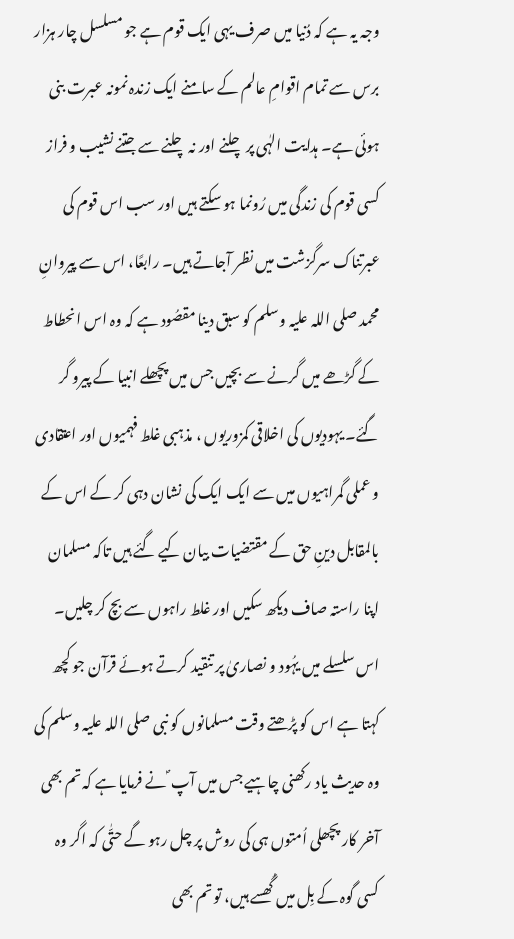وجہ یہ ہے کہ دُنیا میں صرف یہی ایک قوم ہے جو مسلسل چار ہزار برس سے تمام اقوامِ عالم کے سامنے ایک زندہ نمونہ عبرت بنی ہوئی ہے۔ ہدایت الہٰی پر چلنے اور نہ چلنے سے جتنے نشیب و فراز کسی قوم کی زندگی میں رُونما ہو سکتے ہیں اور سب اس قوم کی عبرتناک سرگزشت میں نظر آجاتے ہیں۔ رابعًا، اس سے پیروانِ محمد صلی اللہ علیہ وسلم کو سبق دینا مقصُود ہے کہ وہ اس انحطاط کے گڑھے میں گرنے سے بچیں جس میں پچھلے انبیا کے پیرو گر گئے۔ یہودیوں کی اخلاقی کمزوریوں ، مذہبی غلط فہمیوں اور اعتقادی و عملی گمراہیوں میں سے ایک ایک کی نشان دہی کر کے اس کے بالمقابل دینِ حق کے مقتضیات بیان کیے گئے ہیں تاکہ مسلمان اپنا راستہ صاف دیکھ سکیں اور غلط راہوں سے بچ کر چلیں۔ اس سلسلے میں یہُود و نصاریٰ پر تنقید کرتے ہوئے قرآن جو کچھ کہتا ہے اس کو پڑھتے وقت مسلمانوں کو نبی صلی اللہ علیہ وسلم کی وہ حدیث یاد رکھنی چاہیے جس میں آپ ؐ نے فرمایا ہے کہ تم بھی آخر کار پچھلی اُمتوں ہی کی روش پر چل رہو گے حتّٰی کہ اگر وہ کسی گوہ کے بِل میں گُھسے ہیں، تو تم بھی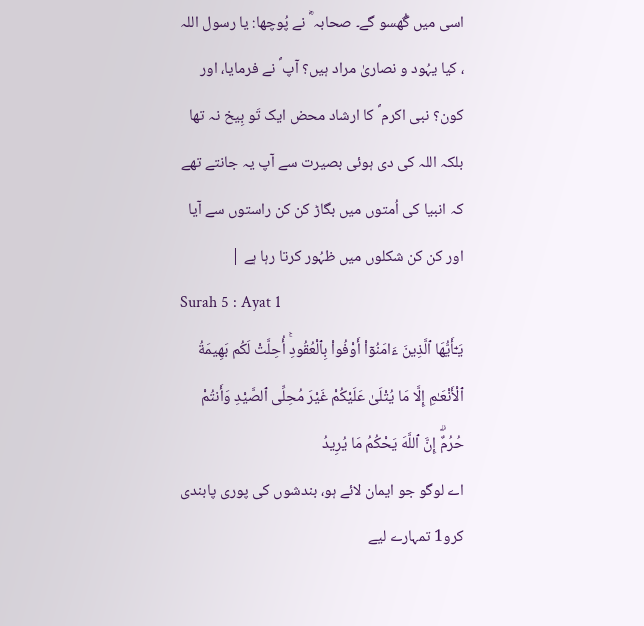اسی میں گُھسو گے۔ صحابہ ؓ نے پُوچھا: یا رسول اللہ ، کیا یہُود و نصاریٰ مراد ہیں؟ آپ ؐ نے فرمایا، اور کون؟ نبی اکرم ؐ کا ارشاد محض ایک تَو بِیخ نہ تھا بلکہ اللہ کی دی ہوئی بصیرت سے آپ یہ جانتے تھے کہ انبیا کی اُمتوں میں بگاڑ کن کن راستوں سے آیا اور کن کن شکلوں میں ظہُور کرتا رہا ہے |
Surah 5 : Ayat 1
يَـٰٓأَيُّهَا ٱلَّذِينَ ءَامَنُوٓاْ أَوْفُواْ بِٱلْعُقُودِۚ أُحِلَّتْ لَكُم بَهِيمَةُ ٱلْأَنْعَـٰمِ إِلَّا مَا يُتْلَىٰ عَلَيْكُمْ غَيْرَ مُحِلِّى ٱلصَّيْدِ وَأَنتُمْ حُرُمٌۗ إِنَّ ٱللَّهَ يَحْكُمُ مَا يُرِيدُ
اے لوگو جو ایمان لائے ہو، بندشوں کی پوری پابندی کرو1 تمہارے لیے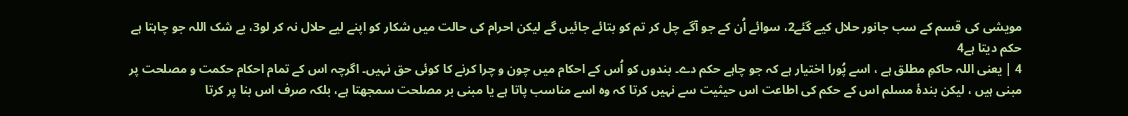مویشی کی قسم کے سب جانور حلال کیے گئے2، سوائے اُن کے جو آگے چل کر تم کو بتائے جائیں گے لیکن احرام کی حالت میں شکار کو اپنے لیے حلال نہ کر لو3، بے شک اللہ جو چاہتا ہے حکم دیتا ہے4
4 | یعنی اللہ حاکمِ مطلق ہے ، اسے پُورا اختیار ہے کہ جو چاہے حکم دے۔ بندوں کو اُس کے احکام میں چون و چرا کرنے کا کوئی حق نہیں۔ اگرچہ اس کے تمام احکام حکمت و مصلحت پر مبنی ہیں ، لیکن بندۂ مسلم اس کے حکم کی اطاعت اس حیثیت سے نہیں کرتا کہ وہ اسے مناسب پاتا ہے یا مبنی بر مصلحت سمجھتا ہے، بلکہ صرف اس بنا پر کرتا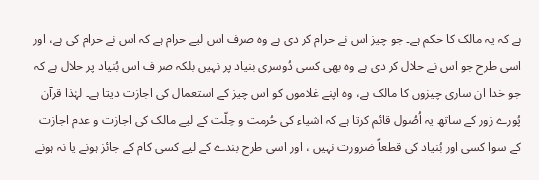ہے کہ یہ مالک کا حکم ہے۔ جو چیز اس نے حرام کر دی ہے وہ صرف اس لیے حرام ہے کہ اس نے حرام کی ہے، اور اسی طرح جو اس نے حلال کر دی ہے وہ بھی کسی دُوسری بنیاد پر نہیں بلکہ صر ف اس بُنیاد پر حلال ہے کہ جو خدا ان ساری چیزوں کا مالک ہے، وہ اپنے غلاموں کو اس چیز کے استعمال کی اجازت دیتا ہے۔ لہٰذا قرآن پُورے زور کے ساتھ یہ اُصُول قائم کرتا ہے کہ اشیاء کی حُرمت و حِلّت کے لیے مالک کی اجازت و عدم اجازت کے سوا کسی اور بُنیاد کی قطعاً ضرورت نہیں ، اور اسی طرح بندے کے لیے کسی کام کے جائز ہونے یا نہ ہونے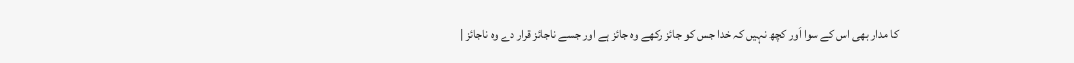کا مدار بھی اس کے سوا اَور کچھ نہیں کہ خدا جس کو جائز رکھے وہ جائز ہے اور جسے ناجائز قرار دے وہ ناجائز |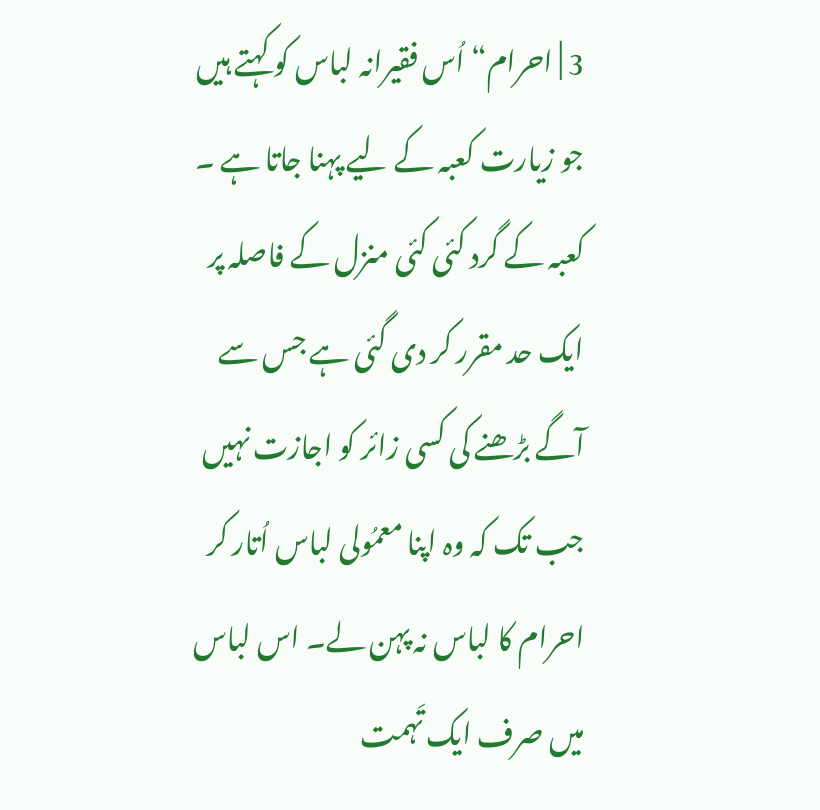3 | احرام“ اُس فقیرانہ لباس کو کہتے ہیں جو زیارت کعبہ کے لیے پہنا جاتا ہے ۔ کعبہ کے گرد کئی کئی منزل کے فاصلہ پر ایک حد مقرر کر دی گئی ہے جس سے آگے بڑھنے کی کسی زائر کو اجازت نہیں جب تک کہ وہ اپنا معمُولی لباس اُتار کر احرام کا لباس نہ پہن لے۔ اس لباس میں صرف ایک تَہمت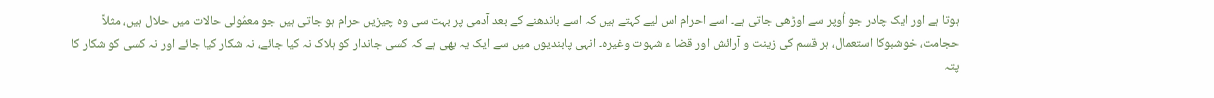ہوتا ہے اور ایک چادر جو اُوپر سے اوڑھی جاتی ہے۔ اسے احرام اس لیے کہتے ہیں کہ اسے باندھنے کے بعد آدمی پر بہت سی وہ چیزیں حرام ہو جاتی ہیں جو معمُولی حالات میں حلال ہیں، مثلاً حجامت، خوشبوکا استعمال، ہر قسم کی زینت و آرائش اور قضا ء شہوت وغیرہ۔ انہی پابندیوں میں سے ایک یہ بھی ہے کہ کسی جاندار کو ہلاک نہ کیا جائے، نہ شکار کیا جائے اور نہ کسی کو شکار کا پتہ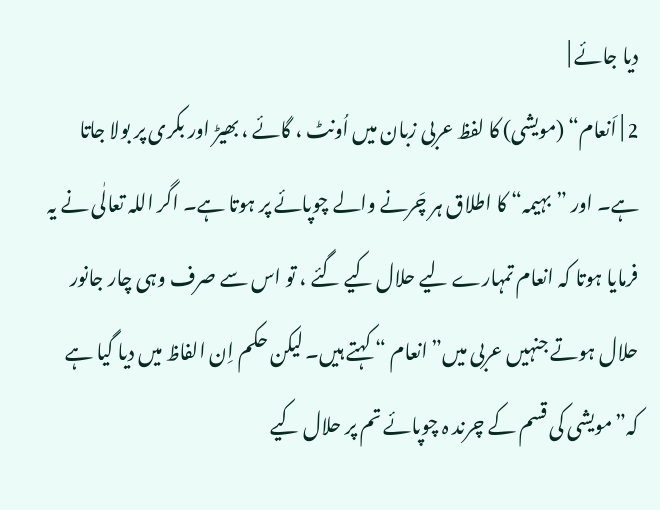دیا جائے |
2 | اَنعام“ (مویشی) کا لفظ عربی زبان میں اُونٹ ، گائے ، بھیڑ اور بکری پر بولا جاتا ہے۔ اور ”بہیمہ“ کا اطلاق ہر چَرنے والے چوپائے پر ہوتا ہے۔ اگر اللہ تعالٰی نے یہ فرمایا ہوتا کہ انعام تمہارے لیے حلال کیے گئے ، تو اس سے صرف وہی چار جانور حلال ہوتے جنہیں عربی میں”انعام “ کہتے ہیں۔ لیکن حکم اِن الفاظ میں دیا گیا ہے کہ”مویشی کی قسم کے چرند ہ چوپائے تم پر حلال کیے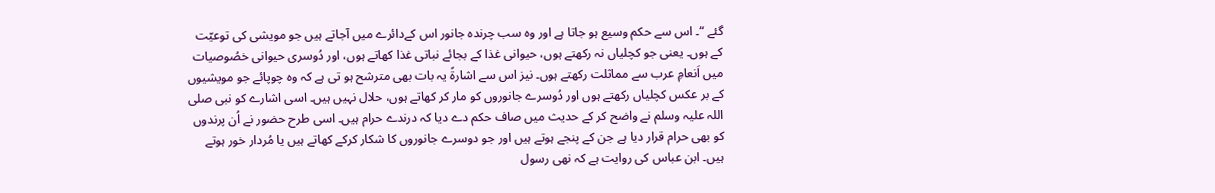گئے “۔ اس سے حکم وسیع ہو جاتا ہے اور وہ سب چرندہ جانور اس کےدائرے میں آجاتے ہیں جو مویشی کی توعیّت کے ہوں۔ یعنی جو کچلیاں نہ رکھتے ہوں، حیوانی غذا کے بجائے نباتی غذا کھاتے ہوں، اور دُوسری حیوانی خصُوصیات میں اَنعامِ عرب سے مماثلت رکھتے ہوں۔ نیز اس سے اشارۃً یہ بات بھی مترشح ہو تی ہے کہ وہ چوپائے جو مویشیوں کے بر عکس کچلیاں رکھتے ہوں اور دُوسرے جانوروں کو مار کر کھاتے ہوں، حلال نہیں ہیں۔ اسی اشارے کو نبی صلی اللہ علیہ وسلم نے واضح کر کے حدیث میں صاف حکم دے دیا کہ درندے حرام ہیں۔ اسی طرح حضور نے اُن پرندوں کو بھی حرام قرار دیا ہے جن کے پنجے ہوتے ہیں اور جو دوسرے جانوروں کا شکار کرکے کھاتے ہیں یا مُردار خور ہوتے ہیں۔ ابن عباس کی روایت ہے کہ نھی رسول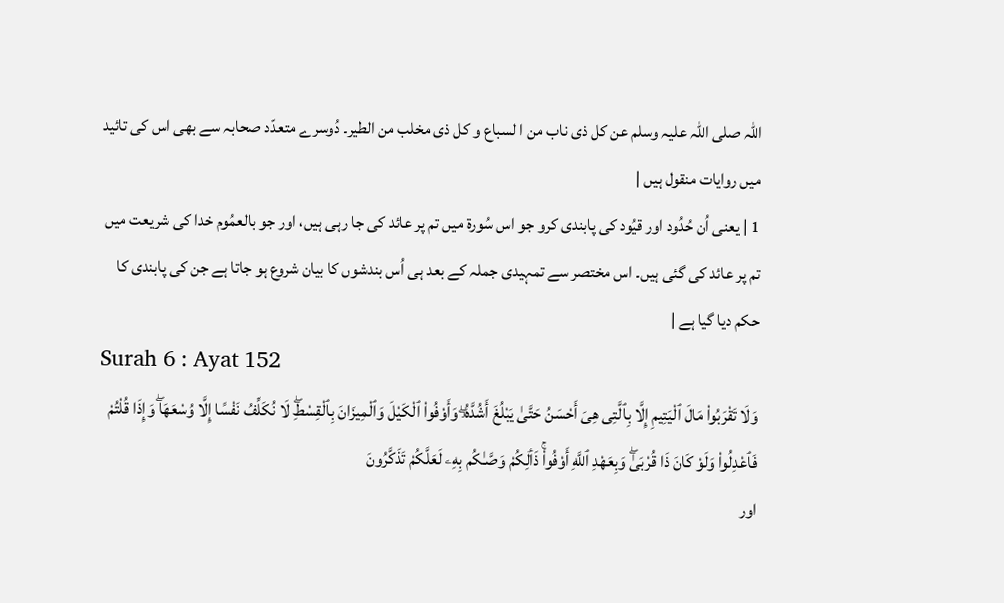اللہ صلی اللہ علیہ وسلم عن کل ذی ناب من ا لسباع و کل ذی مخلب من الطیر۔ دُوسرے متعدّد صحابہ سے بھی اس کی تائید میں روایات منقول ہیں |
1 | یعنی اُن حُدُود اور قیُود کی پابندی کرو جو اس سُورۃ میں تم پر عائد کی جا رہی ہیں، اور جو بالعمُوم خدا کی شریعت میں تم پر عائد کی گئی ہیں۔ اس مختصر سے تمہیدی جملہ کے بعد ہی اُس بندشوں کا بیان شروع ہو جاتا ہے جن کی پابندی کا حکم دیا گیا ہے |
Surah 6 : Ayat 152
وَلَا تَقْرَبُواْ مَالَ ٱلْيَتِيمِ إِلَّا بِٱلَّتِى هِىَ أَحْسَنُ حَتَّىٰ يَبْلُغَ أَشُدَّهُۥۖ وَأَوْفُواْ ٱلْكَيْلَ وَٱلْمِيزَانَ بِٱلْقِسْطِۖ لَا نُكَلِّفُ نَفْسًا إِلَّا وُسْعَهَاۖ وَإِذَا قُلْتُمْ فَٱعْدِلُواْ وَلَوْ كَانَ ذَا قُرْبَىٰۖ وَبِعَهْدِ ٱللَّهِ أَوْفُواْۚ ذَٲلِكُمْ وَصَّـٰكُم بِهِۦ لَعَلَّكُمْ تَذَكَّرُونَ
اور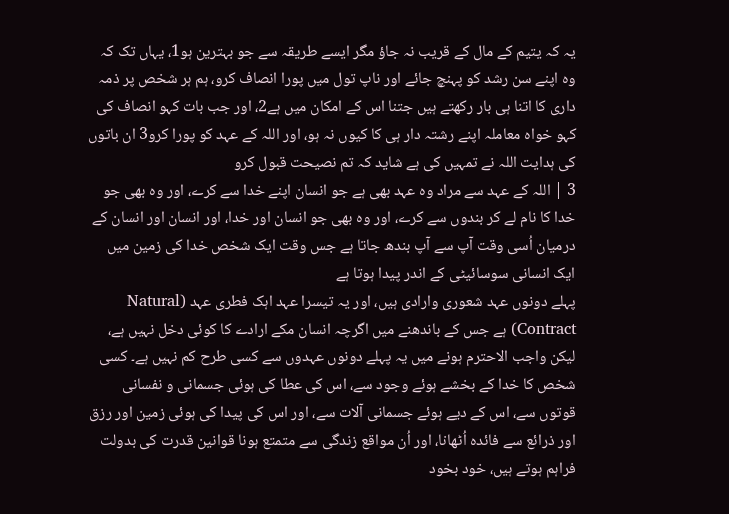یہ کہ یتیم کے مال کے قریب نہ جاؤ مگر ایسے طریقہ سے جو بہترین ہو1، یہاں تک کہ وہ اپنے سن رشد کو پہنچ جائے اور ناپ تول میں پورا انصاف کرو، ہم ہر شخص پر ذمہ داری کا اتنا ہی بار رکھتے ہیں جتنا اس کے امکان میں ہے2، اور جب بات کہو انصاف کی کہو خواہ معاملہ اپنے رشتہ دار ہی کا کیوں نہ ہو، اور اللہ کے عہد کو پورا کرو3 ان باتوں کی ہدایت اللہ نے تمہیں کی ہے شاید کہ تم نصیحت قبول کرو
3 | اللہ کے عہد سے مراد وہ عہد بھی ہے جو انسان اپنے خدا سے کرے، اور وہ بھی جو خدا کا نام لے کر بندوں سے کرے، اور وہ بھی جو انسان اور خدا، اور انسان اور انسان کے درمیان اُسی وقت آپ سے آپ بندھ جاتا ہے جس وقت ایک شخص خدا کی زمین میں ایک انسانی سوسائیٹی کے اندر پیدا ہوتا ہے
پہلے دونوں عہد شعوری وارادی ہیں، اور یہ تیسرا عہد اہک فطری عہد (Natural Contract) ہے جس کے باندھنے میں اگرچہ انسان مکے ارادے کا کوئی دخل نہیں ہے، لیکن واجب الاحترم ہونے میں یہ پہلے دونوں عہدوں سے کسی طرح کم نہیں ہے۔ کسی شخص کا خدا کے بخشے ہوئے وجود سے، اس کی عطا کی ہوئی جسمانی و نفسانی قوتوں سے، اس کے دیے ہوئے جسمانی آلات سے، اور اس کی پیدا کی ہوئی زمین اور رزق اور ذرائع سے فائدہ اُٹھانا، اور اُن مواقع زندگی سے متمتع ہونا قوانین قدرت کی بدولت فراہم ہوتے ہیں، خود بخود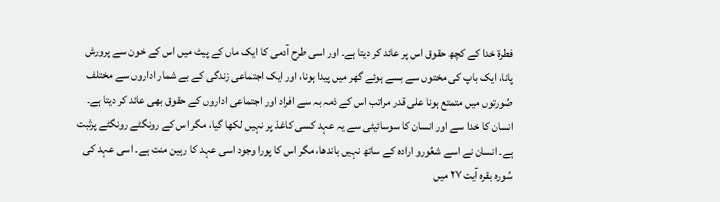فطرۃ خدا کے کچھ حقوق اس پر عائد کر دیتا ہے۔ اور اسی طرح آدمی کا ایک ماں کے پیٹ میں اس کے خون سے پرورش پانا، ایک باپ کی مختوں سے بسے ہوئے گھر میں پیدا ہونا، اور ایک اجتماعی زندگی کے بے شمار اداروں سے مختلف صُورتوں میں متمتع ہونا علی قدر مراتب اس کے ذمہ بہ سے افراد اور اجتماعی اداروں کے حقوق بھی عائد کر دیتا ہے۔ انسان کا خدا سے اور انسان کا سوسائیٹی سے یہ عہد کسی کاغذ پر نہیں لکھا گیا، مگر اس کے رونگٹے رونگٹے پرثبت ہے۔ انسان نے اسے شعُورو ارادہ کے ساتھ نہیں باندھا، مگر اس کا پورا وجود اسی عہد کا رہین منت ہے۔ اسی عہد کی سُورہ بقرہ آیت ۲۷ میں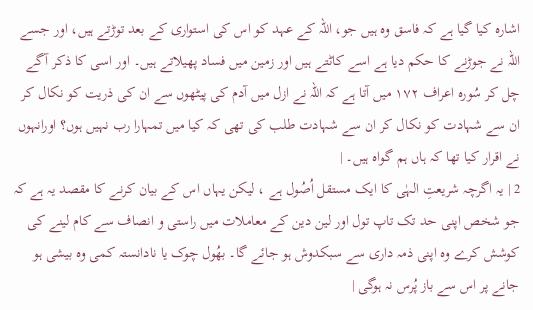اشارہ کیا گیا ہے کہ فاسق وہ ہیں جو، اللہ کے عہد کو اس کی استواری کے بعد توڑتے ہیں، اور جسے اللہ نے جوڑنے کا حکم دیا ہے اسے کاٹتے ہیں اور زمین میں فساد پھیلاتے ہیں۔ اور اسی کا ذکر آگے چل کر سُورہ اعراف ۱۷۲ میں آتا ہے کہ اللہ نے ازل میں آدم کی پیٹھوں سے ان کی ذریت کو نکال کر ان سے شہادت کو نکال کر ان سے شہادت طلب کی تھی کہ کیا میں تمہارا رب نہیں ہوں؟ اورانہوں نے اقرار کیا تھا کہ ہاں ہم گواہ ہیں۔ |
2 | یہ اگرچہ شریعتِ الہٰی کا ایک مستقل اُصُول ہے ، لیکن یہاں اس کے بیان کرنے کا مقصد یہ ہے کہ جو شخص اپنی حد تک تاپ تول اور لین دین کے معاملات میں راستی و انصاف سے کام لینے کی کوشش کرے وہ اپنی ذمہ داری سے سبکدوش ہو جائے گا۔ بھُول چوک یا نادانستہ کمی وہ بیشی ہو جانے پر اس سے باز پُرس نہ ہوگی |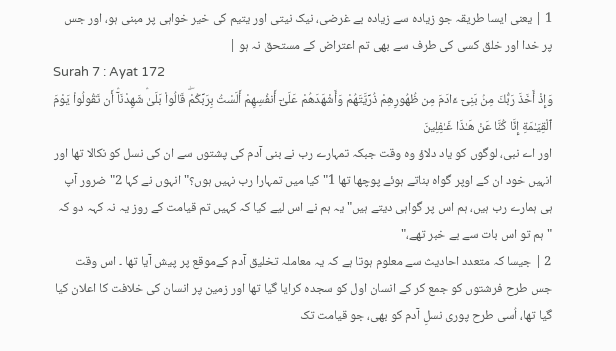1 | یعنی ایسا طریقہ جو زیادہ سے زیادہ بے غرضی، نیک نیتی اور یتیم کی خیر خواہی پر مبنی ہو، اور جس پر خدا اور خلق کسی کی طرف سے بھی تم اعتراض کے مستحق نہ ہو |
Surah 7 : Ayat 172
وَإِذْ أَخَذَ رَبُّكَ مِنۢ بَنِىٓ ءَادَمَ مِن ظُهُورِهِمْ ذُرِّيَّتَهُمْ وَأَشْهَدَهُمْ عَلَىٰٓ أَنفُسِهِمْ أَلَسْتُ بِرَبِّكُمْۖ قَالُواْ بَلَىٰۛ شَهِدْنَآۛ أَن تَقُولُواْ يَوْمَ ٱلْقِيَـٰمَةِ إِنَّا كُنَّا عَنْ هَـٰذَا غَـٰفِلِينَ
اور اے نبی، لوگوں کو یاد دلاؤ وہ وقت جبکہ تمہارے رب نے بنی آدم کی پشتوں سے ان کی نسل کو نکالا تھا اور انہیں خود ان کے اوپر گواہ بناتے ہوئے پوچھا تھا 1"کیا میں تمہارا رب نہیں ہوں؟" انہوں نے کہا 2"ضرور آپ ہی ہمارے رب ہیں، ہم اس پر گواہی دیتے ہیں" یہ ہم نے اس لیے کیا کہ کہیں تم قیامت کے روز یہ نہ کہہ دو کہ "ہم تو اس بات سے بے خبر تھے،"
2 | جیسا کہ متعدد احادیث سے معلوم ہوتا ہے کہ یہ معاملہ تخلیق آدم کےموقع پر پیش آیا تھا ۔ اس وقت جس طرح فرشتوں کو جمع کر کے انسان اول کو سجدہ کرایا گیا تھا اور زمین پر انسان کی خلافت کا اعلان کیا گیا تھا، اُسی طرح پوری نسلِ آدم کو بھی، جو قیامت تک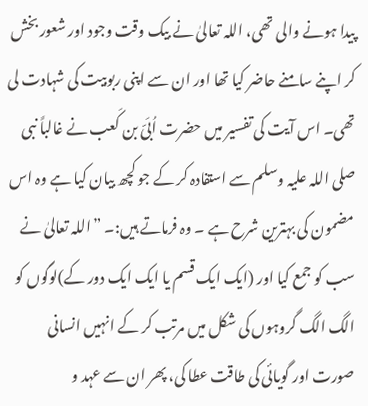پیدا ہونے والی تھی، اللہ تعالیٰ نے بیک وقت وجود اور شعور بخش کر اپنے سامنے حاضر کیا تھا اور ان سے اپنی ربوبیت کی شہادت لی تھی۔ اس آیت کی تفسیر میں حضرت اُبَیّ بن کَعب نے غالباً نبی صلی اللہ علیہ وسلم سے استفادہ کر کے جو کچھ بیان کیا ہے وہ اس مضمون کی بہترین شرح ہے ۔ وہ فرماتے ہیں:۔ ”اللہ تعالیٰ نے سب کو جمع کیا اور (ایک ایک قسم یا ایک ایک دور کے)لوگوں کو الگ الگ گروہوں کی شکل میں مرتب کر کے انہیں انسانی صورت اور گویائی کی طاقت عطا کی، پھر ان سے عہد و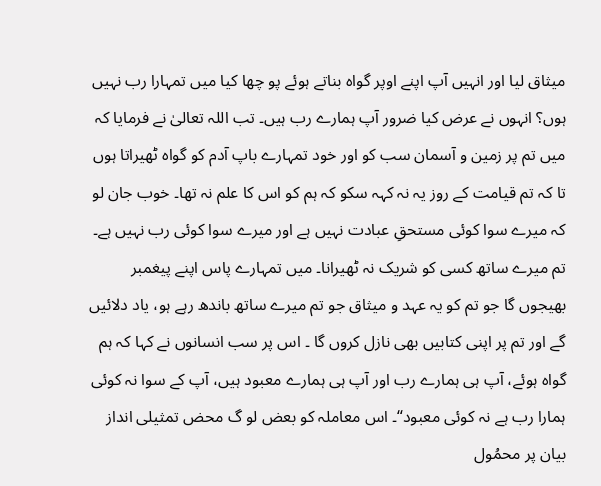میثاق لیا اور انہیں آپ اپنے اوپر گواہ بناتے ہوئے پو چھا کیا میں تمہارا رب نہیں ہوں؟ انہوں نے عرض کیا ضرور آپ ہمارے رب ہیں۔ تب اللہ تعالیٰ نے فرمایا کہ میں تم پر زمین و آسمان سب کو اور خود تمہارے باپ آدم کو گواہ ٹھیراتا ہوں تا کہ تم قیامت کے روز یہ نہ کہہ سکو کہ ہم کو اس کا علم نہ تھا۔ خوب جان لو کہ میرے سوا کوئی مستحقِ عبادت نہیں ہے اور میرے سوا کوئی رب نہیں ہے۔ تم میرے ساتھ کسی کو شریک نہ ٹھیرانا۔ میں تمہارے پاس اپنے پیغمبر بھیجوں گا جو تم کو یہ عہد و میثاق جو تم میرے ساتھ باندھ رہے ہو، یاد دلائیں گے اور تم پر اپنی کتابیں بھی نازل کروں گا ۔ اس پر سب انسانوں نے کہا کہ ہم گواہ ہوئے، آپ ہی ہمارے رب اور آپ ہی ہمارے معبود ہیں، آپ کے سوا نہ کوئی ہمارا رب ہے نہ کوئی معبود“۔ اس معاملہ کو بعض لو گ محض تمثیلی انداز بیان پر محمُول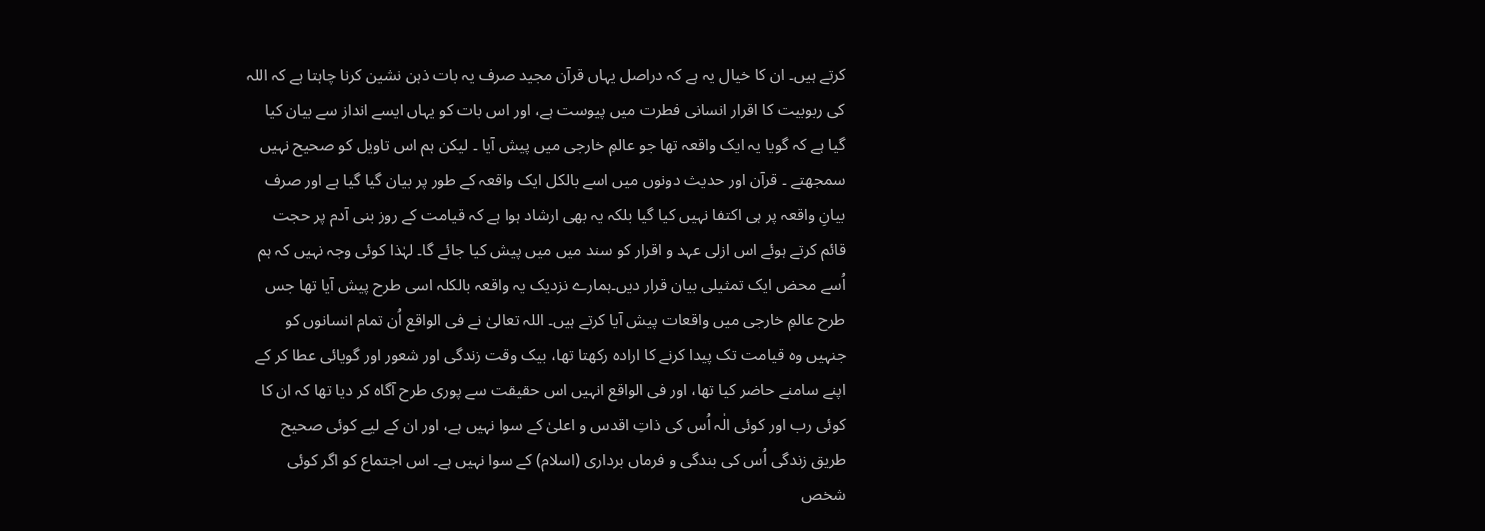کرتے ہیں۔ ان کا خیال یہ ہے کہ دراصل یہاں قرآن مجید صرف یہ بات ذہن نشین کرنا چاہتا ہے کہ اللہ کی ربوبیت کا اقرار انسانی فطرت میں پیوست ہے، اور اس بات کو یہاں ایسے انداز سے بیان کیا گیا ہے کہ گویا یہ ایک واقعہ تھا جو عالمِ خارجی میں پیش آیا ۔ لیکن ہم اس تاویل کو صحیح نہیں سمجھتے ۔ قرآن اور حدیث دونوں میں اسے بالکل ایک واقعہ کے طور پر بیان گیا گیا ہے اور صرف بیانِ واقعہ پر ہی اکتفا نہیں کیا گیا بلکہ یہ بھی ارشاد ہوا ہے کہ قیامت کے روز بنی آدم پر حجت قائم کرتے ہوئے اس ازلی عہد و اقرار کو سند میں میں پیش کیا جائے گا۔ لہٰذا کوئی وجہ نہیں کہ ہم اُسے محض ایک تمثیلی بیان قرار دیں۔ہمارے نزدیک یہ واقعہ بالکلہ اسی طرح پیش آیا تھا جس طرح عالمِ خارجی میں واقعات پیش آیا کرتے ہیں۔ اللہ تعالیٰ نے فی الواقع اُن تمام انسانوں کو جنہیں وہ قیامت تک پیدا کرنے کا ارادہ رکھتا تھا، بیک وقت زندگی اور شعور اور گویائی عطا کر کے اپنے سامنے حاضر کیا تھا، اور فی الواقع انہیں اس حقیقت سے پوری طرح آگاہ کر دیا تھا کہ ان کا کوئی رب اور کوئی الٰہ اُس کی ذاتِ اقدس و اعلیٰ کے سوا نہیں ہے، اور ان کے لیے کوئی صحیح طریق زندگی اُس کی بندگی و فرماں برداری (اسلام) کے سوا نہیں ہے۔ اس اجتماع کو اگر کوئی شخص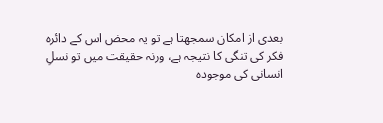بعدی از امکان سمجھتا ہے تو یہ محض اس کے دائرہ فکر کی تنگی کا نتیجہ ہے، ورنہ حقیقت میں تو نسلِ انسانی کی موجودہ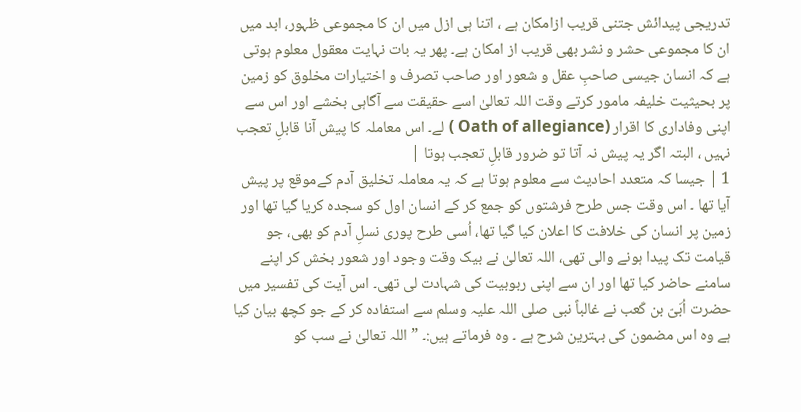تدریجی پیدائش جتنی قریب ازامکان ہے ، اتنا ہی ازل میں ان کا مجموعی ظہور، ابد میں ان کا مجموعی حشر و نشر بھی قریب از امکان ہے۔ پھر یہ بات نہایت معقول معلوم ہوتی ہے کہ انسان جیسی صاحبِ عقل و شعور اور صاحب تصرف و اختیارات مخلوق کو زمین پر بحیثیت خلیفہ مامور کرتے وقت اللہ تعالیٰ اسے حقیقت سے آگاہی بخشے اور اس سے اپنی وفاداری کا اقرار (Oath of allegiance ) لے۔ اس معاملہ کا پیش آنا قابلِ تعجب نہیں ، البتہ اگر یہ پیش نہ آتا تو ضرور قابلِ تعجب ہوتا |
1 | جیسا کہ متعدد احادیث سے معلوم ہوتا ہے کہ یہ معاملہ تخلیق آدم کےموقع پر پیش آیا تھا ۔ اس وقت جس طرح فرشتوں کو جمع کر کے انسان اول کو سجدہ کریا گیا تھا اور زمین پر انسان کی خلافت کا اعلان کیا گیا تھا، اُسی طرح پوری نسلِ آدم کو بھی، جو قیامت تک پیدا ہونے والی تھی، اللہ تعالیٰ نے بیک وقت وجود اور شعور بخش کر اپنے سامنے حاضر کیا تھا اور ان سے اپنی ربوبیت کی شہادت لی تھی۔ اس آیت کی تفسیر میں حضرت اُبَیّ بن کَعب نے غالباً نبی صلی اللہ علیہ وسلم سے استفادہ کر کے جو کچھ بیان کیا ہے وہ اس مضمون کی بہترین شرح ہے ۔ وہ فرماتے ہیں:۔ ”اللہ تعالیٰ نے سب کو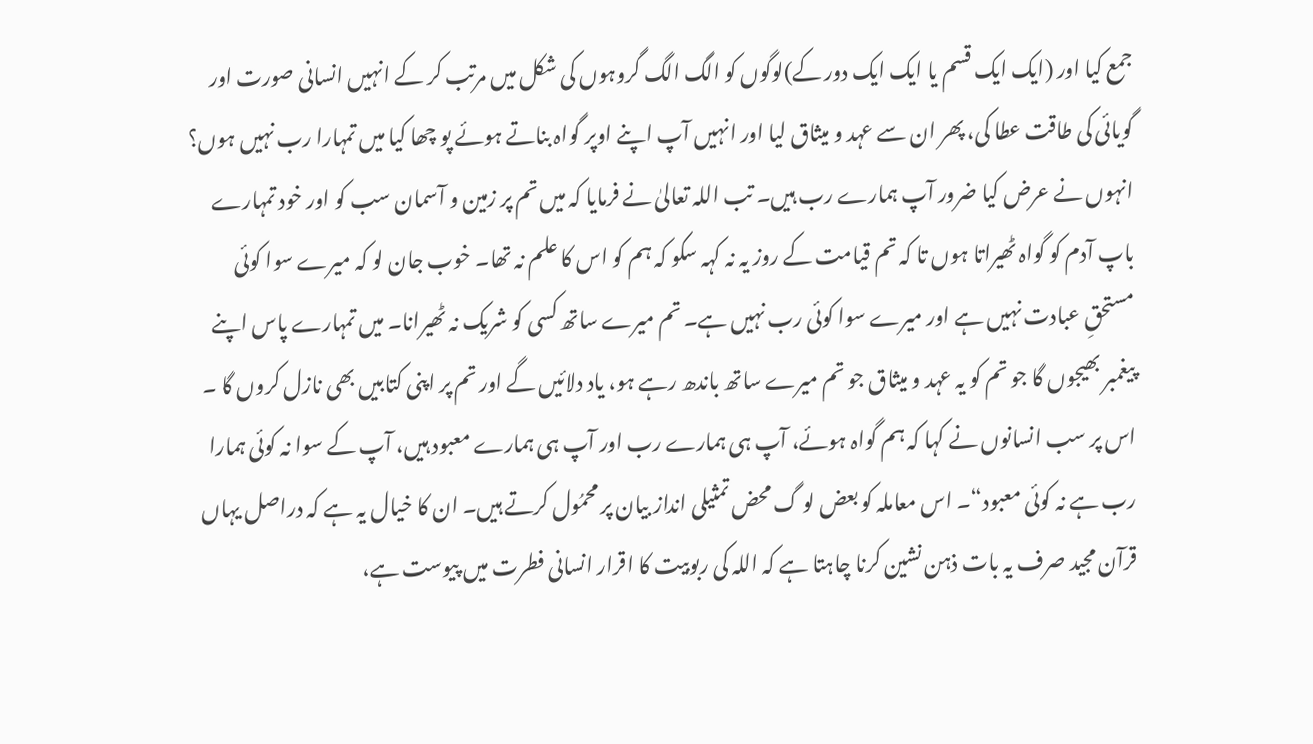جمع کیا اور (ایک ایک قسم یا ایک ایک دور کے)لوگوں کو الگ الگ گروہوں کی شکل میں مرتب کر کے انہیں انسانی صورت اور گویائی کی طاقت عطا کی، پھر ان سے عہد و میثاق لیا اور انہیں آپ اپنے اوپر گواہ بناتے ہوئے پو چھا کیا میں تمہارا رب نہیں ہوں؟ انہوں نے عرض کیا ضرور آپ ہمارے رب ہیں۔ تب اللہ تعالیٰ نے فرمایا کہ میں تم پر زمین و آسمان سب کو اور خود تمہارے باپ آدم کو گواہ ٹھیراتا ہوں تا کہ تم قیامت کے روز یہ نہ کہہ سکو کہ ہم کو اس کا علم نہ تھا۔ خوب جان لو کہ میرے سوا کوئی مستحقِ عبادت نہیں ہے اور میرے سوا کوئی رب نہیں ہے۔ تم میرے ساتھ کسی کو شریک نہ ٹھیرانا۔ میں تمہارے پاس اپنے پیغمبر بھیجوں گا جو تم کو یہ عہد و میثاق جو تم میرے ساتھ باندھ رہے ہو، یاد دلائیں گے اور تم پر اپنی کتابیں بھی نازل کروں گا ۔ اس پر سب انسانوں نے کہا کہ ہم گواہ ہوئے، آپ ہی ہمارے رب اور آپ ہی ہمارے معبود ہیں، آپ کے سوا نہ کوئی ہمارا رب ہے نہ کوئی معبود“۔ اس معاملہ کو بعض لو گ محض تمثیلی انداز بیان پر محمُول کرتے ہیں۔ ان کا خیال یہ ہے کہ دراصل یہاں قرآن مجید صرف یہ بات ذہن نشین کرنا چاہتا ہے کہ اللہ کی ربوبیت کا اقرار انسانی فطرت میں پیوست ہے،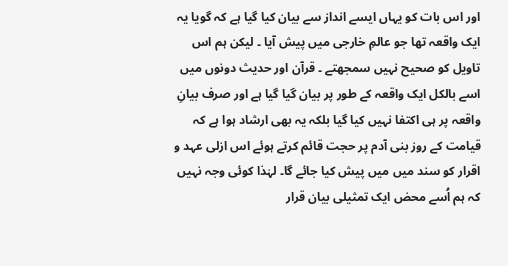اور اس بات کو یہاں ایسے انداز سے بیان کیا گیا ہے کہ گویا یہ ایک واقعہ تھا جو عالمِ خارجی میں پیش آیا ۔ لیکن ہم اس تاویل کو صحیح نہیں سمجھتے ۔ قرآن اور حدیث دونوں میں اسے بالکل ایک واقعہ کے طور پر بیان گیا گیا ہے اور صرف بیانِ واقعہ پر ہی اکتفا نہیں کیا گیا بلکہ یہ بھی ارشاد ہوا ہے کہ قیامت کے روز بنی آدم پر حجت قائم کرتے ہوئے اس ازلی عہد و اقرار کو سند میں میں پیش کیا جائے گا۔ لہٰذا کوئی وجہ نہیں کہ ہم اُسے محض ایک تمثیلی بیان قرار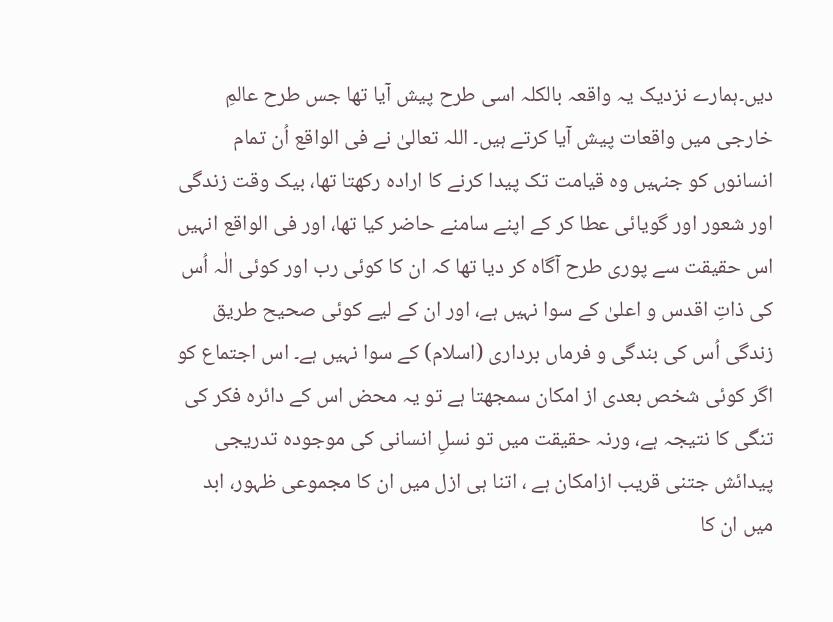دیں۔ہمارے نزدیک یہ واقعہ بالکلہ اسی طرح پیش آیا تھا جس طرح عالمِ خارجی میں واقعات پیش آیا کرتے ہیں۔ اللہ تعالیٰ نے فی الواقع اُن تمام انسانوں کو جنہیں وہ قیامت تک پیدا کرنے کا ارادہ رکھتا تھا، بیک وقت زندگی اور شعور اور گویائی عطا کر کے اپنے سامنے حاضر کیا تھا، اور فی الواقع انہیں اس حقیقت سے پوری طرح آگاہ کر دیا تھا کہ ان کا کوئی رب اور کوئی الٰہ اُس کی ذاتِ اقدس و اعلیٰ کے سوا نہیں ہے، اور ان کے لیے کوئی صحیح طریق زندگی اُس کی بندگی و فرماں برداری (اسلام) کے سوا نہیں ہے۔ اس اجتماع کو اگر کوئی شخص بعدی از امکان سمجھتا ہے تو یہ محض اس کے دائرہ فکر کی تنگی کا نتیجہ ہے، ورنہ حقیقت میں تو نسلِ انسانی کی موجودہ تدریجی پیدائش جتنی قریب ازامکان ہے ، اتنا ہی ازل میں ان کا مجموعی ظہور، ابد میں ان کا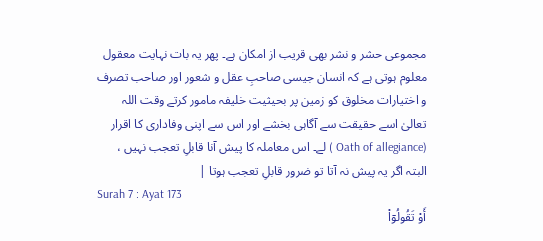مجموعی حشر و نشر بھی قریب از امکان ہے۔ پھر یہ بات نہایت معقول معلوم ہوتی ہے کہ انسان جیسی صاحبِ عقل و شعور اور صاحب تصرف و اختیارات مخلوق کو زمین پر بحیثیت خلیفہ مامور کرتے وقت اللہ تعالیٰ اسے حقیقت سے آگاہی بخشے اور اس سے اپنی وفاداری کا اقرار (Oath of allegiance ) لے۔ اس معاملہ کا پیش آنا قابلِ تعجب نہیں ، البتہ اگر یہ پیش نہ آتا تو ضرور قابلِ تعجب ہوتا |
Surah 7 : Ayat 173
أَوْ تَقُولُوٓاْ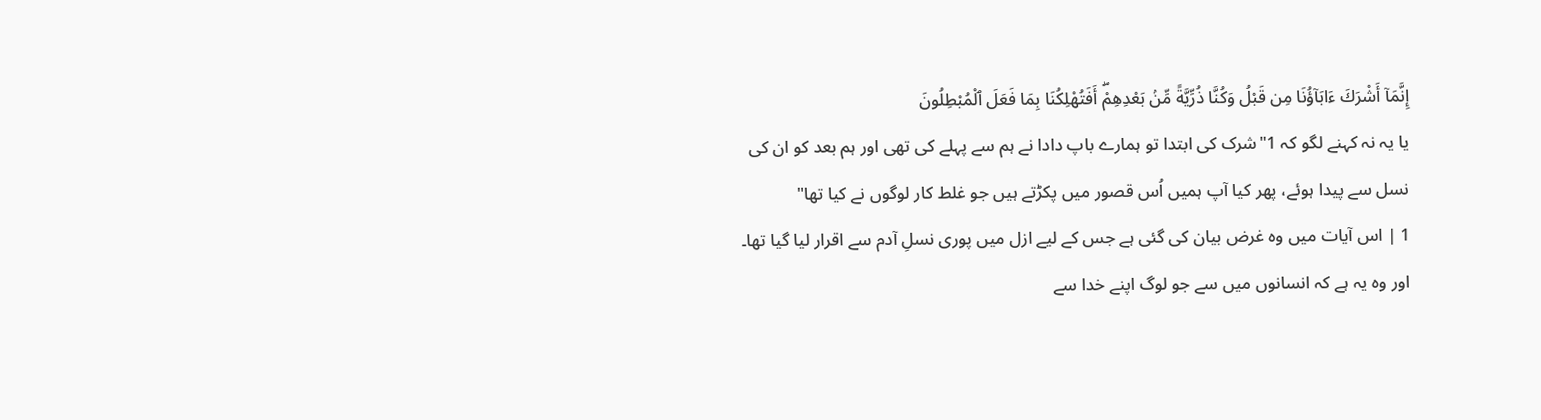إِنَّمَآ أَشْرَكَ ءَابَآؤُنَا مِن قَبْلُ وَكُنَّا ذُرِّيَّةً مِّنۢ بَعْدِهِمْۖ أَفَتُهْلِكُنَا بِمَا فَعَلَ ٱلْمُبْطِلُونَ
یا یہ نہ کہنے لگو کہ 1"شرک کی ابتدا تو ہمارے باپ دادا نے ہم سے پہلے کی تھی اور ہم بعد کو ان کی نسل سے پیدا ہوئے، پھر کیا آپ ہمیں اُس قصور میں پکڑتے ہیں جو غلط کار لوگوں نے کیا تھا"
1 | اس آیات میں وہ غرض بیان کی گئی ہے جس کے لیے ازل میں پوری نسلِ آدم سے اقرار لیا گیا تھا۔ اور وہ یہ ہے کہ انسانوں میں سے جو لوگ اپنے خدا سے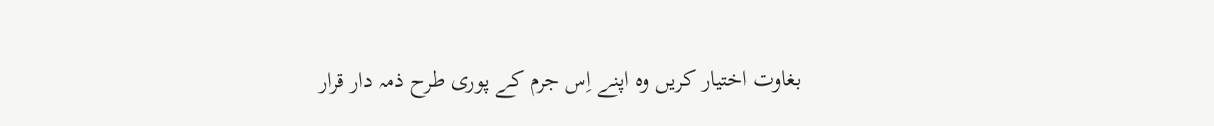بغاوت اختیار کریں وہ اپنے اِس جرم کے پوری طرح ذمہ دار قرار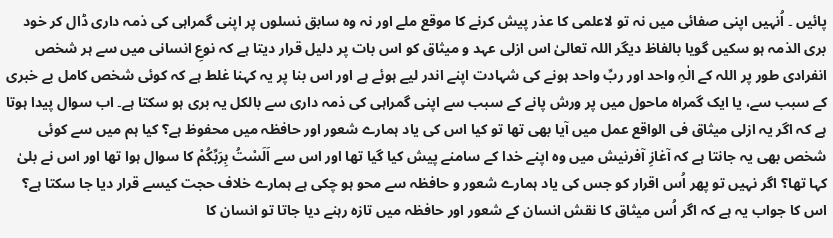پائیں ۔ اُنہیں اپنی صفائی میں نہ تو لاعلمی کا عذر پیش کرنے کا موقع ملے اور نہ وہ سابق نسلوں پر اپنی گمراہی کی ذمہ داری ڈال کر خود بری الذمہ ہو سکیں گویا بالفاظ دیگر اللہ تعالیٰ اس ازلی عہد و میثاق کو اس بات پر دلیل قرار دیتا ہے کہ نوعِ انسانی میں سے ہر شخص انفرادی طور پر اللہ کے الٰہِ واحد اور ربِّ واحد ہونے کی شہادت اپنے اندر لیے ہوئے ہے اور اس بنا پر یہ کہنا غلط ہے کہ کوئی شخص کامل بے خبری کے سبب سے، یا ایک گمراہ ماحول میں پر ورش پانے کے سبب سے اپنی گمراہی کی ذمہ داری سے بالکل یہ بری ہو سکتا ہے۔ اب سوال پیدا ہوتا ہے کہ اگر یہ ازلی میثاق فی الواقع عمل میں آیا بھی تھا تو کیا اس کی یاد ہمارے شعور اور حافظہ میں محفوظ ہے؟ کیا ہم میں سے کوئی شخص بھی یہ جانتا ہے کہ آغازِ آفرنیش میں وہ اپنے خدا کے سامنے پیش کیا گیا تھا اور اس سے اَلَسْتُ بِرَبِّکُمْ کا سوال ہوا تھا اور اس نے بلیٰ کہا تھا؟ اگر نہیں تو پھر اُس اقرار کو جس کی یاد ہمارے شعور و حافظہ سے محو ہو چکی ہے ہمارے خلاف حجت کیسے قرار دیا جا سکتا ہے؟ اس کا جواب یہ ہے کہ اگر اُس میثاق کا نقش انسان کے شعور اور حافظہ میں تازہ رہنے دیا جاتا تو انسان کا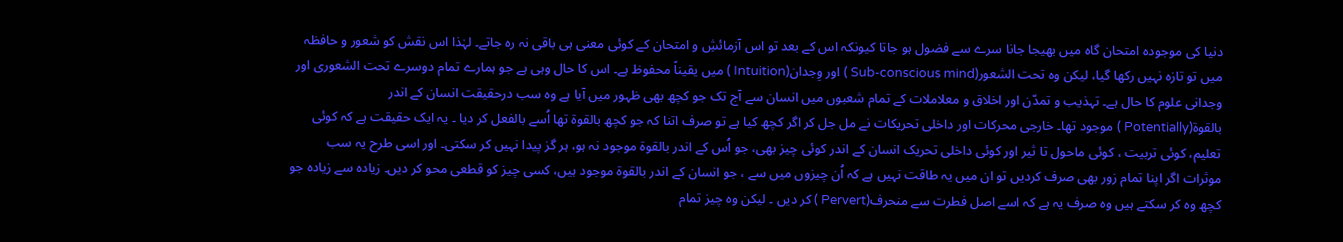دنیا کی موجودہ امتحان گاہ میں بھیجا جانا سرے سے فضول ہو جاتا کیونکہ اس کے بعد تو اس آزمائشِ و امتحان کے کوئی معنی ہی باقی نہ رہ جاتے۔ لہٰذا اس نقش کو شعور و حافظہ میں تو تازہ نہیں رکھا گیا، لیکن وہ تحت الشعور(Sub-conscious mind ) اور وِجدان(Intuition ) میں یقیناً محفوظ ہے۔ اس کا حال وہی ہے جو ہمارے تمام دوسرے تحت الشعوری اور وجدانی علوم کا حال ہے۔ تہذیب و تمدّن اور اخلاق و معلاملات کے تمام شعبوں میں انسان سے آج تک جو کچھ بھی ظہور میں آیا ہے وہ سب درحقیقت انسان کے اندر بالقوة(Potentially ) موجود تھا۔ خارجی محرکات اور داخلی تحریکات نے مل جل کر اگر کچھ کیا ہے تو صرف اتنا کہ جو کچھ بالقوة تھا اُسے بالفعل کر دیا ۔ یہ ایک حقیقت ہے کہ کوئی تعلیم، کوئی تربیت ، کوئی ماحول تا ثیر اور کوئی داخلی تحریک انسان کے اندر کوئی چیز بھی، جو اُس کے اندر بالقوة موجود نہ ہو، ہر گز پیدا نہیں کر سکتی۔ اور اسی طرح یہ سب موثرات اگر اپنا تمام زور بھی صرف کردیں تو ان میں یہ طاقت نہیں ہے کہ اُن چیزوں میں سے ، جو انسان کے اندر بالقوة موجود ہیں، کسی چیز کو قطعی محو کر دیں۔ زیادہ سے زیادہ جو کچھ وہ کر سکتے ہیں وہ صرف یہ ہے کہ اسے اصل فطرت سے منحرف(Pervert ) کر دیں ۔ لیکن وہ چیز تمام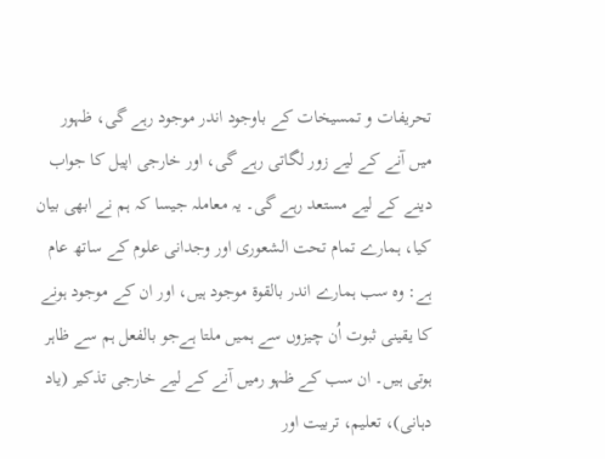تحریفات و تمسیخات کے باوجود اندر موجود رہے گی، ظہور میں آنے کے لیے زور لگاتی رہے گی، اور خارجی اپیل کا جواب دینے کے لیے مستعد رہے گی۔ یہ معاملہ جیسا کہ ہم نے ابھی بیان کیا، ہمارے تمام تحت الشعوری اور وجدانی علوم کے ساتھ عام ہے: وہ سب ہمارے اندر بالقوة موجود ہیں، اور ان کے موجود ہونے کا یقینی ثبوت اُن چیزوں سے ہمیں ملتا ہےجو بالفعل ہم سے ظاہر ہوتی ہیں۔ ان سب کے ظہو رمیں آنے کے لیے خارجی تذکیر (یاد دہانی)، تعلیم، تربیت اور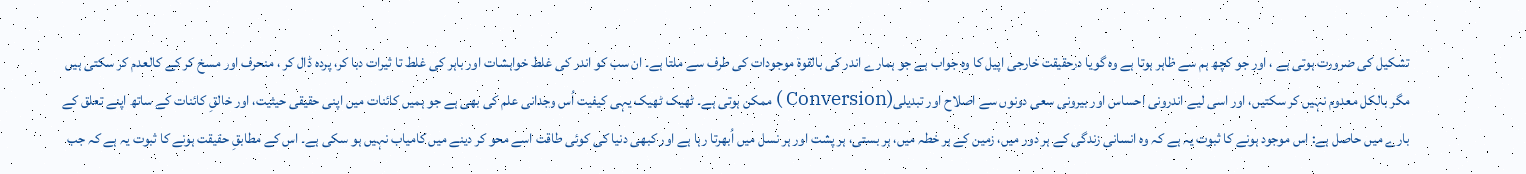تشکیل کی ضرورت ہوتی ہے ، اور جو کچھ ہم سے ظاہر ہوتا ہے وہ گویا درحقیقت خارجی اپیل کا وہ جواب ہے جو ہمارے اندر کی بالقوة موجودات کی طرف سے ملتا ہے۔ ان سب کو اندر کی غلط خواہشات اور باہر کی غلط تا ثیرات دبا کر، پردہ ڈال کر ، منحرف اور مسخ کر کے کالعدم کر سکتی ہیں مگر بالکل معدوم نہیں کر سکتیں، اور اسی لیے اندرونی احساس اور بیرونی سعی دونوں سے اصلاح اور تبدیلی(Conversion ) ممکن ہوتی ہے۔ ٹھیک ٹھیک یہی کیفیت اُس وجدانی علم کی بھی ہے جو ہمیں کائنات میں اپنی حقیقی حیثیت، اور خالقِ کائنات کے ساتھ اپنے تعلق کے بارے میں حاصل ہے: اس موجود ہونے کا ثبوت یہ ہے کہ وہ انسانی زندگی کے ہر دور میں، زمین کے ہر خطہ میں، ہر بستی، ہر پشت اور ہر نسل میں اُبھرتا رہا ہے اور کبھی دنیا کی کوئی طاقت اسے محو کر دینے میں کامیاب نہیں ہو سکی ہے۔ اس کے مطابقِ حقیقت ہونے کا ثبوت یہ ہے کہ جب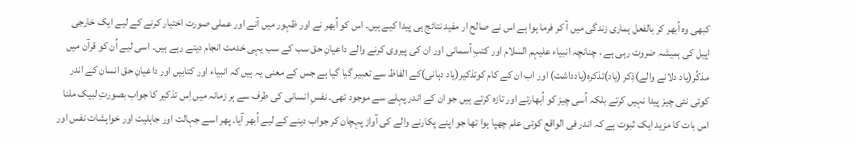کبھی وہ اُبھر کر بالفعل ہماری زندگی میں آ کر فرما ہوا ہے اس نے صالح ار مفید نتائج ہی پیدا کیے ہیں۔ اس کو اُبھر نے اور ظہور میں آنے اور عملی صورت اختیار کرنے کے لیے ایک خارجی اپیل کی ہمیشہ ضروت رہی ہے ، چنانچہ انبیاء علیہم السلام اور کتبِ آسمانی اور ان کی پیروی کرنے والے داعیانِ حق سب کے سب یہی خدمت انجام دیتے رہے ہیں۔ اسی لیے اُن کو قرآن میں مذکِّر(یاد دلانے والے)ذِکر (یاد)تذکرہ(یادداشت) اور اب ان کے کام کوتذکیر(یاد دہانی)کے الفاظ سے تعبیر گیا گیا ہے جس کے معنی یہ ہیں کہ انبیاء اور کتابیں اور داعیانِ حق انسان کے اندر کوئی نئی چیز پیدا نہیں کرتے بلکہ اُسی چیز کو اُبھارتے اور تازہ کرتے ہیں جو ان کے اندر پہلے سے موجود تھی۔ نفسِ انسانی کی طرف سے ہر زمانہ میں اِس تذکیر کا جواب بصورتِ لبیک ملنا اس بات کا مزید ایک ثبوت ہے کہ اندر فی الواقع کوئی علم چھپا ہوا تھا جو اپنے پکارنے والے کی آواز پہچان کر جواب دینے کے لیے اُبھر آیا۔ پھر اسے جہالت اور جاہلیت اور خواہشات نفس اور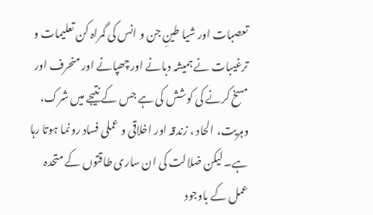تعصبات اور شیا طینِ جن و انس کی گمراہ کن تعلیمات و ترغیبات نے ہمیشہ دبانے اور چھپانے اور منحرف اور مسخ کرنے کی کوشش کی ہے جس کے نتیجے میں شرک، وہریت، الحاد ، زندقہ اور اخلاقی و عملی فساد رونما ہوتا رہا ہے۔ لیکن ضلالت کی ان ساری طاقتوں کے متحدہ عمل کے باوجود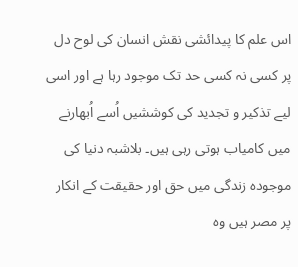اس علم کا پیدائشی نقش انسان کی لوح دل پر کسی نہ کسی حد تک موجود رہا ہے اور اسی لیے تذکیر و تجدید کی کوششیں اُسے اُبھارنے میں کامیاب ہوتی رہی ہیں۔ بلاشبہ دنیا کی موجودہ زندگی میں حق اور حقیقت کے انکار پر مصر ہیں وہ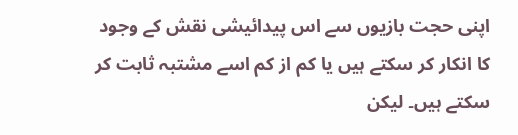اپنی حجت بازیوں سے اس پیدائیشی نقش کے وجود کا انکار کر سکتے ہیں یا کم از کم اسے مشتبہ ثابت کر سکتے ہیں۔ لیکن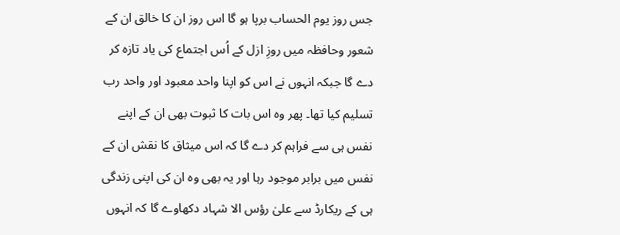جس روز یوم الحساب برپا ہو گا اس روز ان کا خالق ان کے شعور وحافظہ میں روزِ ازل کے اُس اجتماع کی یاد تازہ کر دے گا جبکہ انہوں نے اس کو اپنا واحد معبود اور واحد رب تسلیم کیا تھا۔ پھر وہ اس بات کا ثبوت بھی ان کے اپنے نفس ہی سے فراہم کر دے گا کہ اس میثاق کا نقش ان کے نفس میں برابر موجود رہا اور یہ بھی وہ ان کی اپنی زندگی ہی کے ریکارڈ سے علیٰ رؤس الا شہاد دکھاوے گا کہ انہوں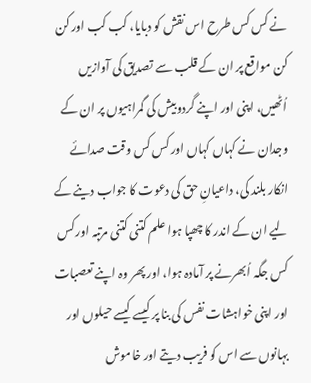نے کس کس طرح اس نقش کو دبایا، کب کب اور کن کن مواقع پر ان کے قلب سے تصدیق کی آوازیں اُٹھیں، اپنی اور اپنے گردوبیش کی گمراہیوں پر ان کے وجدان نے کہاں کہاں اور کس کس وقت صدائے انکار بلند کی، داعیانِ حق کی دعوت کا جواب دینے کے لیے ان کے اندر کا چھپا ہوا علم کتنی کتنی مرتبہ اور کس کس جگہ اُبھرنے پر آمادہ ہوا، اور پھر وہ اپنے تعصبات اور اپنی خواہشات نفس کی بنا پر کیسے کیسے حیلوں اور بہانوں سے اس کو فریب دیتے اور خاموش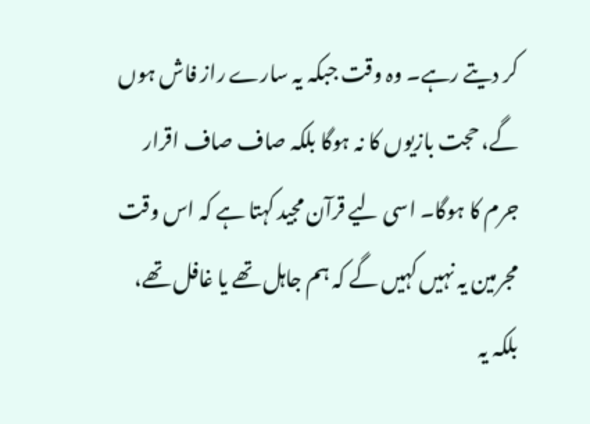کر دیتے رہے۔ وہ وقت جبکہ یہ سارے راز فاش ہوں گے، حجت بازیوں کا نہ ہوگا بلکہ صاف صاف اقرار جرم کا ہوگا۔ اسی لیے قرآن مجید کہتا ہے کہ اس وقت مجرمین یہ نہیں کہیں گے کہ ہم جاہل تھے یا غافل تھے، بلکہ یہ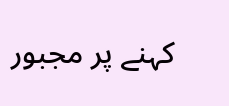کہنے پر مجبور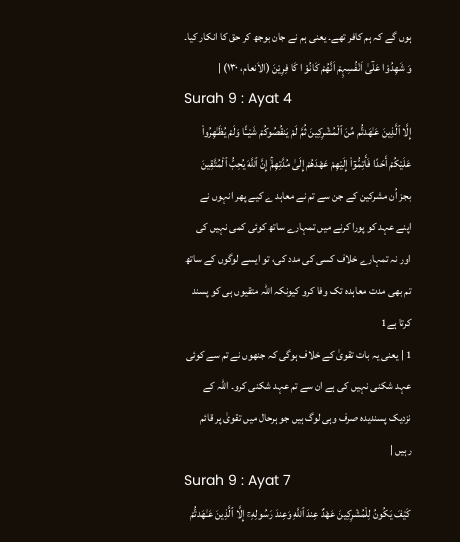ہوں گے کہ ہم کافر تھے۔ یعنی ہم نے جان بوجھ کر حق کا انکار کیا۔ وَ شَھِدُوْا عَلٓیٰ اَنْفُسِہِمْ اَنَّھُمْ کَانُوْ ا کَا فِرِیْنَ (الاَنعام، ١۳۰) |
Surah 9 : Ayat 4
إِلَّا ٱلَّذِينَ عَـٰهَدتُّم مِّنَ ٱلْمُشْرِكِينَ ثُمَّ لَمْ يَنقُصُوكُمْ شَيْــًٔا وَلَمْ يُظَـٰهِرُواْ عَلَيْكُمْ أَحَدًا فَأَتِمُّوٓاْ إِلَيْهِمْ عَهْدَهُمْ إِلَىٰ مُدَّتِهِمْۚ إِنَّ ٱللَّهَ يُحِبُّ ٱلْمُتَّقِينَ
بجز اُن مشرکین کے جن سے تم نے معاہد ے کیے پھر انہوں نے اپنے عہد کو پورا کرنے میں تمہارے ساتھ کوئی کمی نہیں کی اور نہ تمہارے خلاف کسی کی مدد کی، تو ایسے لوگوں کے ساتھ تم بھی مدت معاہدہ تک وفا کرو کیونکہ اللہ متقیوں ہی کو پسند کرتا ہے1
1 | یعنی یہ بات تقویٰ کے خلاف ہوگی کہ جنھوں نے تم سے کوئی عہد شکنی نہیں کی ہے ان سے تم عہد شکنی کرو۔ اللہ کے نزدیک پسندیدہ صرف وہی لوگ ہیں جو ہرحال میں تقویٰ پر قائم رہیں |
Surah 9 : Ayat 7
كَيْفَ يَكُونُ لِلْمُشْرِكِينَ عَهْدٌ عِندَ ٱللَّهِ وَعِندَ رَسُولِهِۦٓ إِلَّا ٱلَّذِينَ عَـٰهَدتُّمْ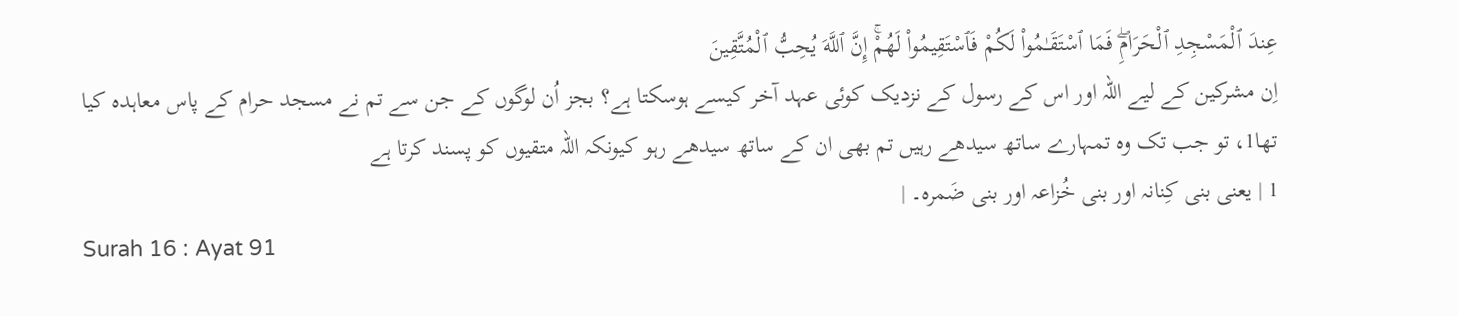عِندَ ٱلْمَسْجِدِ ٱلْحَرَامِۖ فَمَا ٱسْتَقَـٰمُواْ لَكُمْ فَٱسْتَقِيمُواْ لَهُمْۚ إِنَّ ٱللَّهَ يُحِبُّ ٱلْمُتَّقِينَ
اِن مشرکین کے لیے اللہ اور اس کے رسول کے نزدیک کوئی عہد آخر کیسے ہوسکتا ہے؟ بجز اُن لوگوں کے جن سے تم نے مسجد حرام کے پاس معاہدہ کیا تھا1، تو جب تک وہ تمہارے ساتھ سیدھے رہیں تم بھی ان کے ساتھ سیدھے رہو کیونکہ اللہ متقیوں کو پسند کرتا ہے
1 | یعنی بنی کِنانہ اور بنی خُزاعہ اور بنی ضَمرہ۔ |
Surah 16 : Ayat 91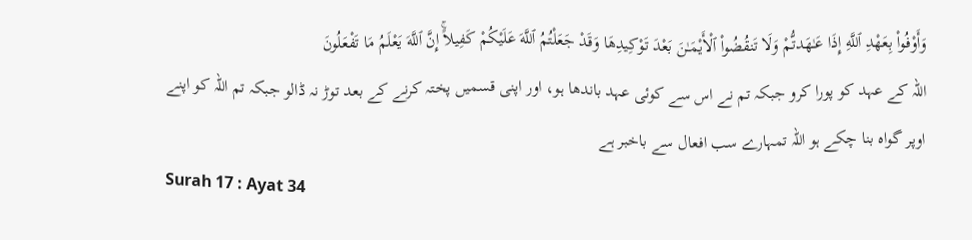وَأَوْفُواْ بِعَهْدِ ٱللَّهِ إِذَا عَـٰهَدتُّمْ وَلَا تَنقُضُواْ ٱلْأَيْمَـٰنَ بَعْدَ تَوْكِيدِهَا وَقَدْ جَعَلْتُمُ ٱللَّهَ عَلَيْكُمْ كَفِيلاًۚ إِنَّ ٱللَّهَ يَعْلَمُ مَا تَفْعَلُونَ
اللہ کے عہد کو پورا کرو جبکہ تم نے اس سے کوئی عہد باندھا ہو، اور اپنی قسمیں پختہ کرنے کے بعد توڑ نہ ڈالو جبکہ تم اللہ کو اپنے اوپر گواہ بنا چکے ہو اللہ تمہارے سب افعال سے باخبر ہے
Surah 17 : Ayat 34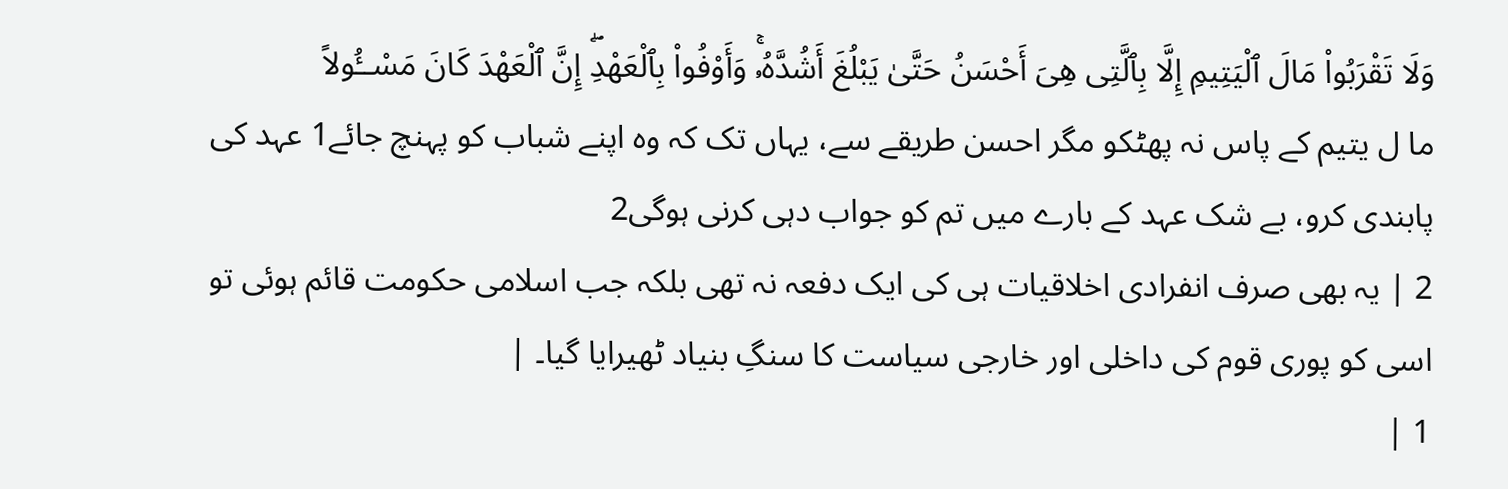وَلَا تَقْرَبُواْ مَالَ ٱلْيَتِيمِ إِلَّا بِٱلَّتِى هِىَ أَحْسَنُ حَتَّىٰ يَبْلُغَ أَشُدَّهُۥۚ وَأَوْفُواْ بِٱلْعَهْدِۖ إِنَّ ٱلْعَهْدَ كَانَ مَسْــُٔولاً
ما ل یتیم کے پاس نہ پھٹکو مگر احسن طریقے سے، یہاں تک کہ وہ اپنے شباب کو پہنچ جائے1 عہد کی پابندی کرو، بے شک عہد کے بارے میں تم کو جواب دہی کرنی ہوگی2
2 | یہ بھی صرف انفرادی اخلاقیات ہی کی ایک دفعہ نہ تھی بلکہ جب اسلامی حکومت قائم ہوئی تو اسی کو پوری قوم کی داخلی اور خارجی سیاست کا سنگِ بنیاد ٹھیرایا گیا۔ |
1 |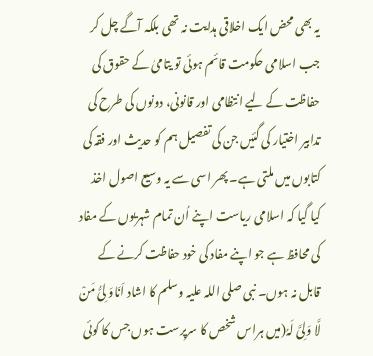یہ بھی محض ایک اخلاقی ہدایت نہ تھی بلکہ آگے چل کر جب اسلامی حکومت قائم ہوئی تو یتامیٰ کے حقوق کی حفاظت کے لیے انتظامی اور قانونی، دونوں کی طرح کی تدابیر اختیار کی گئیں جن کی تفصیل ہم کو حدیث اور فقہ کی کتابوں میں ملتی ہے۔ پھر اسی سے یہ وسیع اصول اخذ کیا گیا کہ اسلامی ریاست اپنے اُن تمام شہریوں کے مفاد کی محافظ ہے جو اپنے مفاد کی خود حفاظت کرنے کے قابل نہ ہوں۔ نبی صلی اللہ علیہ وسلم کا اشاد اَنَاوَ لِیُّ مَنْ لَّا وَلِیَّ لَہُ(میں ہراس شخص کا سرپرست ہوں جس کا کوئی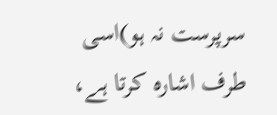سرپرست نہ ہو)اسی طرف اشارہ کرتا ہے،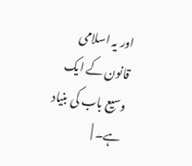اور یہ اسلامی قانون کے ایک وسیع باب کی بنیاد ہے۔ |